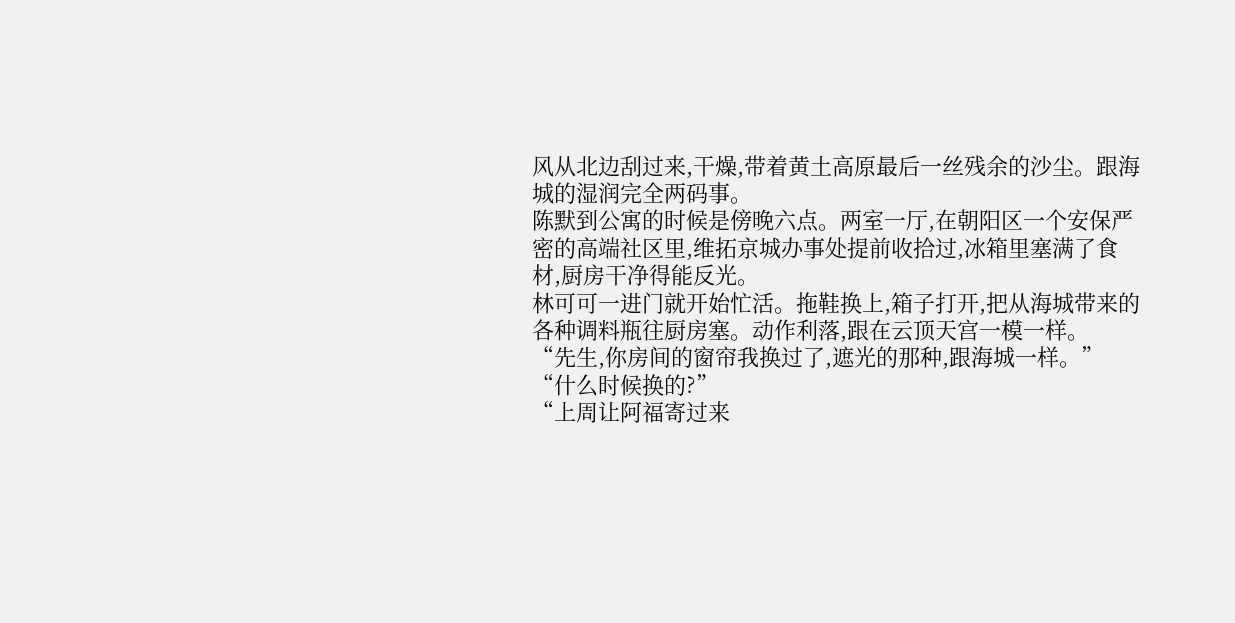风从北边刮过来,干燥,带着黄土高原最后一丝残余的沙尘。跟海城的湿润完全两码事。
陈默到公寓的时候是傍晚六点。两室一厅,在朝阳区一个安保严密的高端社区里,维拓京城办事处提前收拾过,冰箱里塞满了食材,厨房干净得能反光。
林可可一进门就开始忙活。拖鞋换上,箱子打开,把从海城带来的各种调料瓶往厨房塞。动作利落,跟在云顶天宫一模一样。
“先生,你房间的窗帘我换过了,遮光的那种,跟海城一样。”
“什么时候换的?”
“上周让阿福寄过来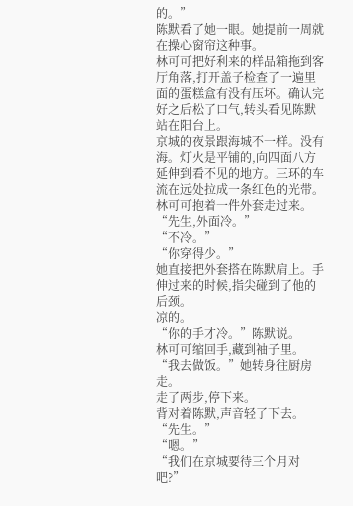的。”
陈默看了她一眼。她提前一周就在操心窗帘这种事。
林可可把好利来的样品箱拖到客厅角落,打开盖子检查了一遍里面的蛋糕盒有没有压坏。确认完好之后松了口气,转头看见陈默站在阳台上。
京城的夜景跟海城不一样。没有海。灯火是平铺的,向四面八方延伸到看不见的地方。三环的车流在远处拉成一条红色的光带。
林可可抱着一件外套走过来。
“先生,外面冷。”
“不冷。”
“你穿得少。”
她直接把外套搭在陈默肩上。手伸过来的时候,指尖碰到了他的后颈。
凉的。
“你的手才冷。”陈默说。
林可可缩回手,藏到袖子里。
“我去做饭。”她转身往厨房走。
走了两步,停下来。
背对着陈默,声音轻了下去。
“先生。”
“嗯。”
“我们在京城要待三个月对吧?”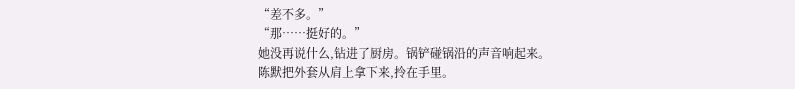“差不多。”
“那……挺好的。”
她没再说什么,钻进了厨房。锅铲碰锅沿的声音响起来。
陈默把外套从肩上拿下来,拎在手里。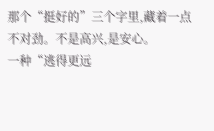那个“挺好的”三个字里,藏着一点不对劲。不是高兴,是安心。
一种“逃得更远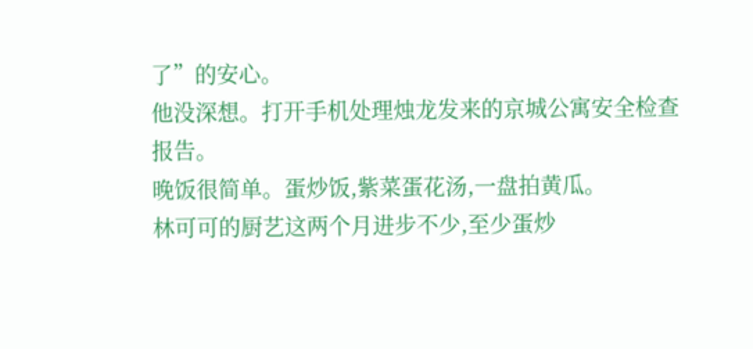了”的安心。
他没深想。打开手机处理烛龙发来的京城公寓安全检查报告。
晚饭很简单。蛋炒饭,紫菜蛋花汤,一盘拍黄瓜。
林可可的厨艺这两个月进步不少,至少蛋炒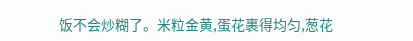饭不会炒糊了。米粒金黄,蛋花裹得均匀,葱花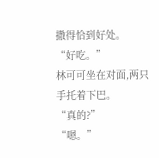撒得恰到好处。
“好吃。”
林可可坐在对面,两只手托着下巴。
“真的?”
“嗯。”